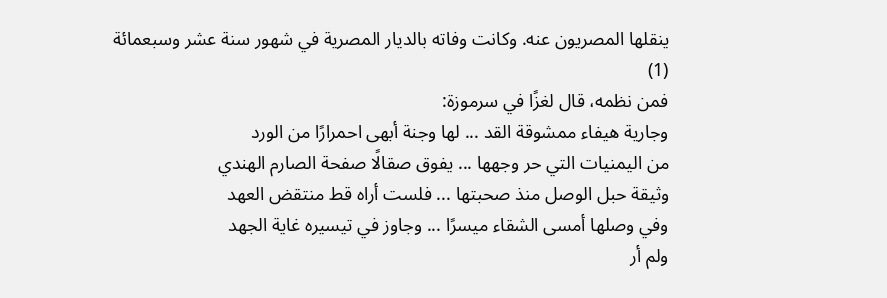ينقلها المصريون عنه. وكانت وفاته بالديار المصرية في شهور سنة عشر وسبعمائة (1)
فمن نظمه، قال لغزًا في سرموزة:
وجارية هيفاء ممشوقة القد ... لها وجنة أبهى احمرارًا من الورد
من اليمنيات التي حر وجهها ... يفوق صقالًا صفحة الصارم الهندي
وثيقة حبل الوصل منذ صحبتها ... فلست أراه قط منتقض العهد
وفي وصلها أمسى الشقاء ميسرًا ... وجاوز في تيسيره غاية الجهد
ولم أر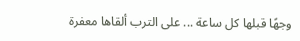وجهًا قبلها كل ساعة ... على الترب ألقاها معفرة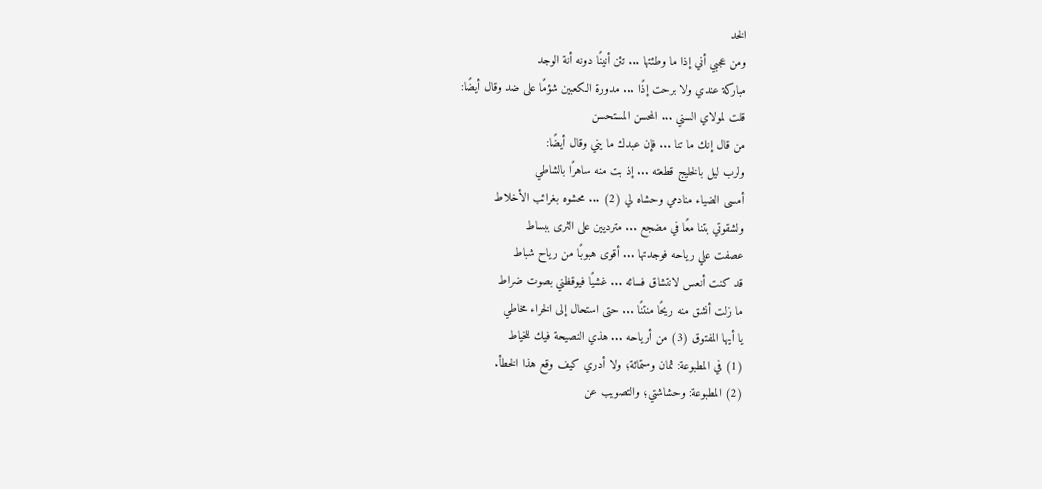الخد
ومن عجبي أني إذا ما وطئتها ... تئن أنينًا دونه أنة الوجد
مباركة عندي ولا برحت إذًا ... مدورة الكعبين شؤمًا على ضد وقال أيضًا:
قلت لمولاي السني ... المحسن المستحسن
من قال إنك ما تنا ... فإن عبدك ما يني وقال أيضًا:
ولرب ليل بالخليج قطعته ... إذ بت منه ساهرًا بالشاطي
أمسى الضياء منادمي وحشاه لي (2) ... محشوه بغرائب الأخلاط
ولشقوتي بتنا معًا في مضجع ... مترديين على الثرى ببساط
عصفت علي رياحه فوجدتها ... أقوى هبوبًا من رياح شباط
قد كنت أنعس لانتشاق فسائه ... غشيًا فيوقظني بصوت ضراط
ما زلت أنشق منه ريحًا منتنًا ... حتى استحال إلى الخراء مخاطي
يا أيها المفتوق (3) من أرياحه ... هذي النصيحة فيك للخياط
(1) في المطبوعة: ثمان وستمائة؛ ولا أدري كيف وقع هذا الخطأ.
(2) المطبوعة: وحشاشتي؛ والتصويب عن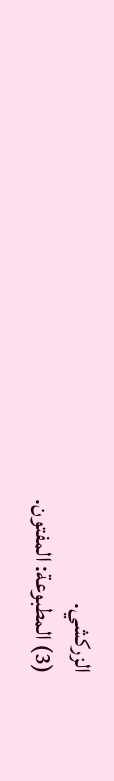الزركشي.
(3) المطبوعة: المفتون.